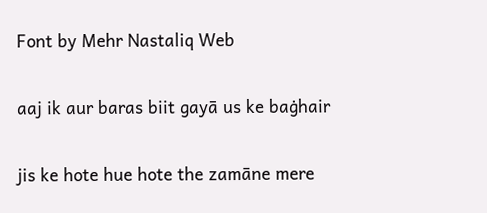Font by Mehr Nastaliq Web

aaj ik aur baras biit gayā us ke baġhair

jis ke hote hue hote the zamāne mere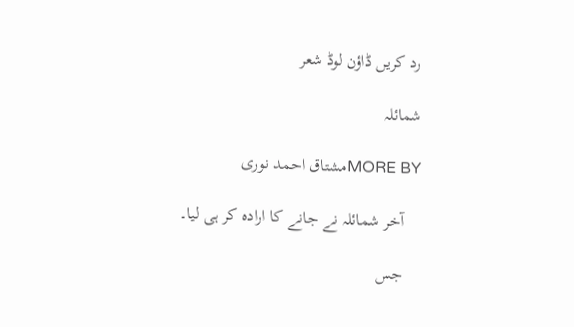رد کریں ڈاؤن لوڈ شعر

شمائلہ

MORE BYمشتاق احمد نوری

    آخر شمائلہ نے جانے کا ارادہ کر ہی لیا۔

    جس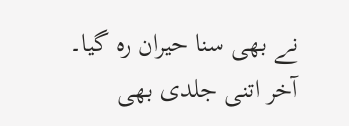نے بھی سنا حیران رہ گیا۔ آخر اتنی جلدی بھی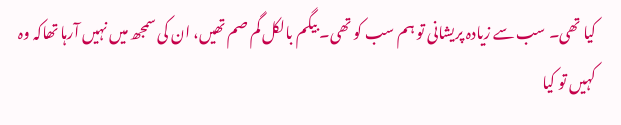کیا تھی۔ سب سے زیادہ پریشانی تو ہم سب کو تھی۔ بیگم بالکل گم صم تھیں، ان کی سمجھ میں نہیں آرہا تھاکہ وہ کہیں تو کیا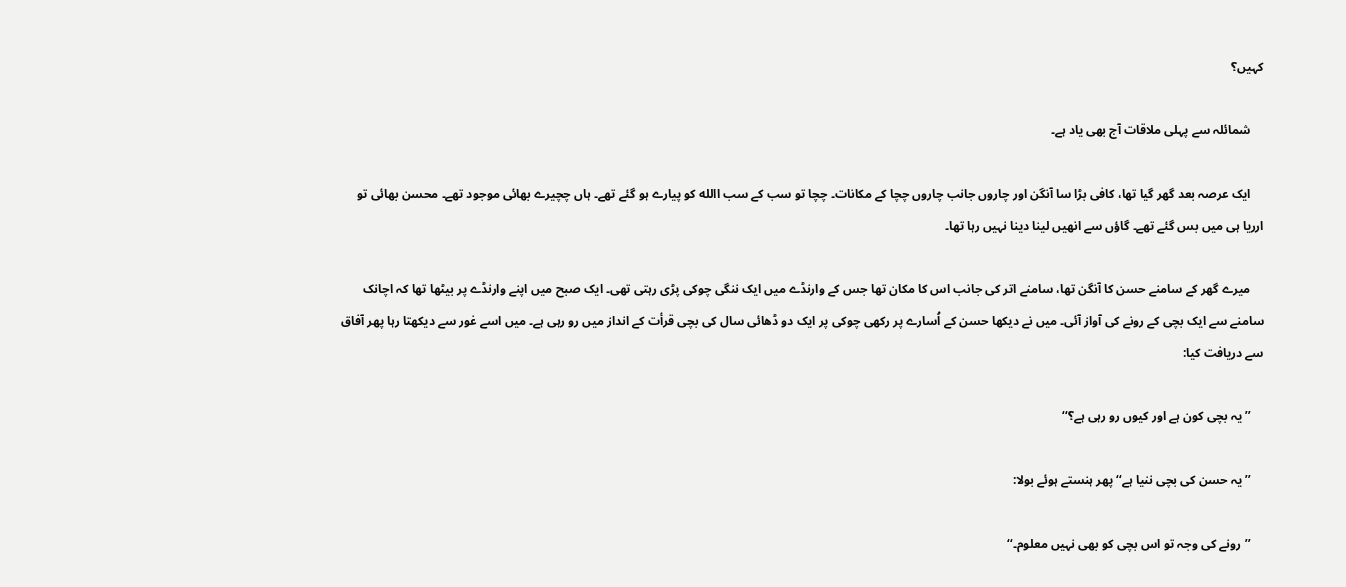کہیں؟

    شمائلہ سے پہلی ملاقات آج بھی یاد ہے۔

    ایک عرصہ بعد گھر گیا تھا، کافی بڑا سا آنگن اور چاروں جانب چاروں چچا کے مکانات۔ چچا تو سب کے سب االله کو پیارے ہو گئے تھے۔ ہاں چچیرے بھائی موجود تھے۔ محسن بھائی تو ارریا ہی میں بس گئے تھے۔ گاؤں سے انھیں لینا دینا نہیں رہا تھا۔

    میرے گھر کے سامنے حسن کا آنگن تھا، سامنے اتر کی جانب اس کا مکان تھا جس کے وارنڈے میں ایک ننگی چوکی پڑی رہتی تھی۔ ایک صبح میں اپنے وارنڈے پر بیٹھا تھا کہ اچانک سامنے سے ایک بچی کے رونے کی آواز آئی۔ میں نے دیکھا حسن کے اُسارے پر رکھی چوکی پر ایک دو ڈھائی سال کی بچی قرأت کے انداز میں رو رہی ہے۔ میں اسے غور سے دیکھتا رہا پھر آفاق سے دریافت کیا:

    ’’یہ بچی کون ہے اور کیوں رو رہی ہے؟‘‘

    ’’یہ حسن کی بچی ننیا ہے‘‘ پھر ہنستے ہوئے بولا:

    ’’رونے کی وجہ تو اس بچی کو بھی نہیں معلوم۔‘‘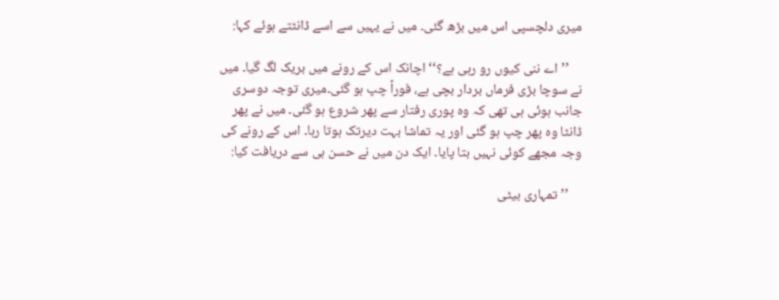میری دلچسپی اس میں بڑھ گئی۔ میں نے یہیں سے اسے ڈانٹتے ہوئے کہا:

    ’’اے ننی کیوں رو رہی ہے؟‘‘ اچانک اس کے رونے میں بریک لگ گیا۔ میں نے سوچا بڑی فرماں بردار بچی ہے، فوراً چپ ہو گئی۔میری توجہ دوسری جانب ہوئی ہی تھی کہ وہ پوری رفتار سے پھر شروع ہو گئی۔ میں نے پھر ڈانٹا وہ پھر چپ ہو گئی اور یہ تماشا بہت دیرتک ہوتا رہا۔ اس کے رونے کی وجہ مجھے کوئی نہیں بتا پایا۔ ایک دن میں نے حسن ہی سے دریافت کیا:

    ’’تمہاری بیٹی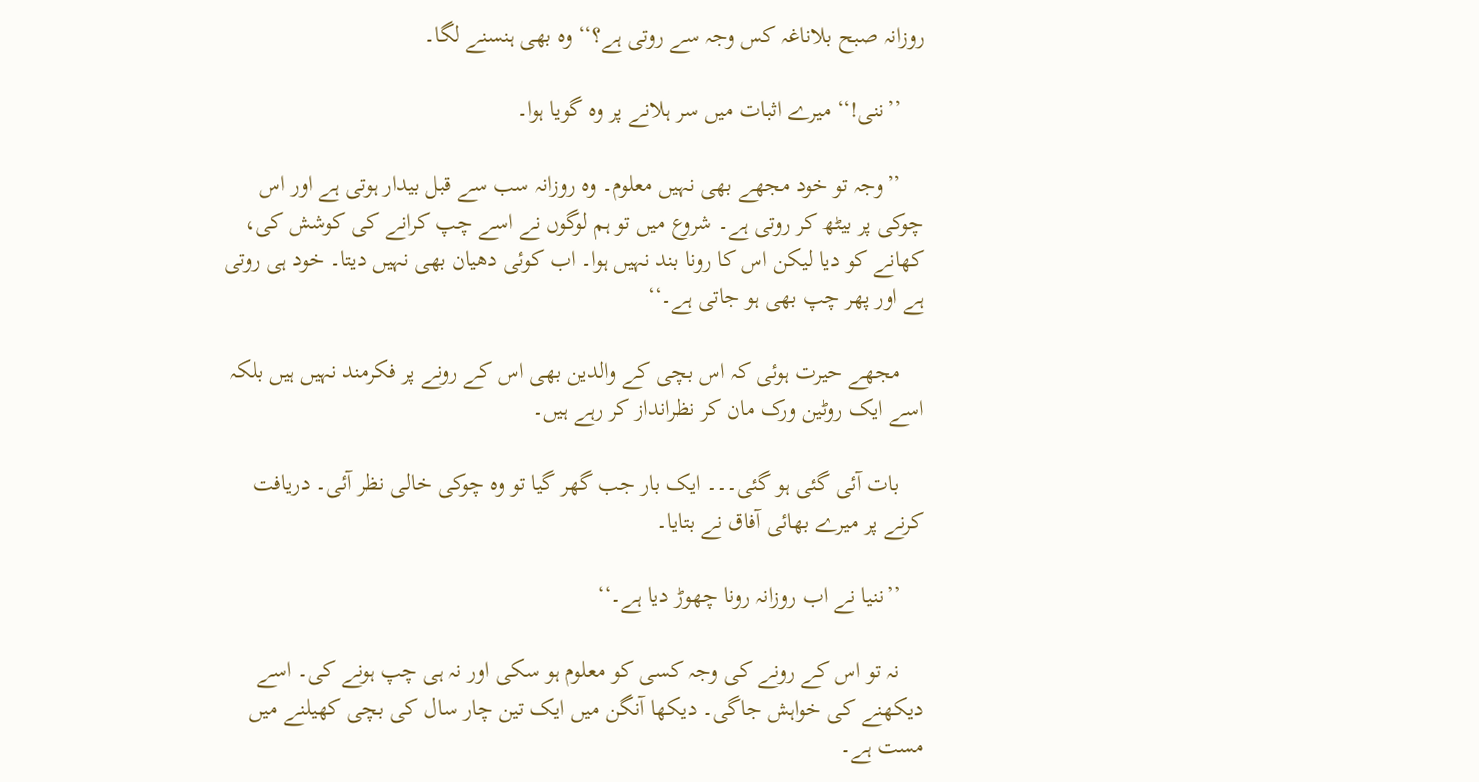روزانہ صبح بلاناغہ کس وجہ سے روتی ہے؟‘‘ وہ بھی ہنسنے لگا۔

    ’’ننی!‘‘ میرے اثبات میں سر ہلانے پر وہ گویا ہوا۔

    ’’وجہ تو خود مجھے بھی نہیں معلوم۔ وہ روزانہ سب سے قبل بیدار ہوتی ہے اور اس چوکی پر بیٹھ کر روتی ہے۔ شروع میں تو ہم لوگوں نے اسے چپ کرانے کی کوشش کی، کھانے کو دیا لیکن اس کا رونا بند نہیں ہوا۔ اب کوئی دھیان بھی نہیں دیتا۔ خود ہی روتی ہے اور پھر چپ بھی ہو جاتی ہے۔‘‘

    مجھے حیرت ہوئی کہ اس بچی کے والدین بھی اس کے رونے پر فکرمند نہیں ہیں بلکہ اسے ایک روٹین ورک مان کر نظرانداز کر رہے ہیں۔

    بات آئی گئی ہو گئی۔۔۔ ایک بار جب گھر گیا تو وہ چوکی خالی نظر آئی۔ دریافت کرنے پر میرے بھائی آفاق نے بتایا۔

    ’’ننیا نے اب روزانہ رونا چھوڑ دیا ہے۔‘‘

    نہ تو اس کے رونے کی وجہ کسی کو معلوم ہو سکی اور نہ ہی چپ ہونے کی۔ اسے دیکھنے کی خواہش جاگی۔ دیکھا آنگن میں ایک تین چار سال کی بچی کھیلنے میں مست ہے۔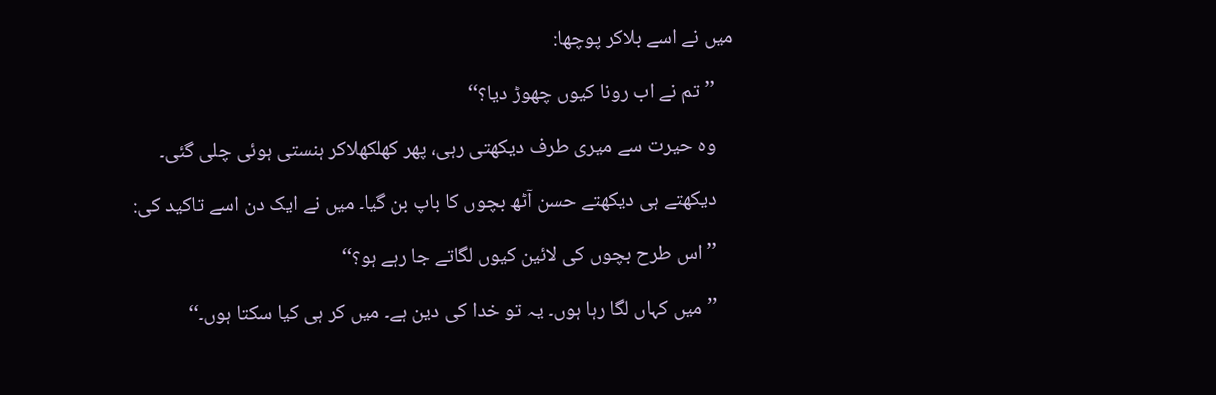میں نے اسے بلاکر پوچھا:

    ’’تم نے اب رونا کیوں چھوڑ دیا؟‘‘

    وہ حیرت سے میری طرف دیکھتی رہی، پھر کھلکھلاکر ہنستی ہوئی چلی گئی۔

    دیکھتے ہی دیکھتے حسن آٹھ بچوں کا باپ بن گیا۔ میں نے ایک دن اسے تاکید کی:

    ’’اس طرح بچوں کی لائین کیوں لگاتے جا رہے ہو؟‘‘

    ’’میں کہاں لگا رہا ہوں۔ یہ تو خدا کی دین ہے۔ میں کر ہی کیا سکتا ہوں۔‘‘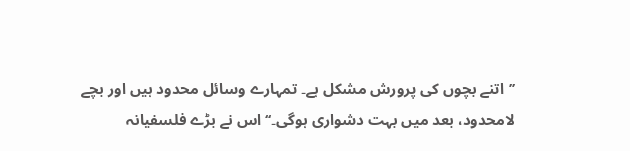’’اتنے بچوں کی پرورش مشکل ہے۔ تمہارے وسائل محدود ہیں اور بچے لامحدود، بعد میں بہت دشواری ہوگی۔‘‘ اس نے بڑے فلسفیانہ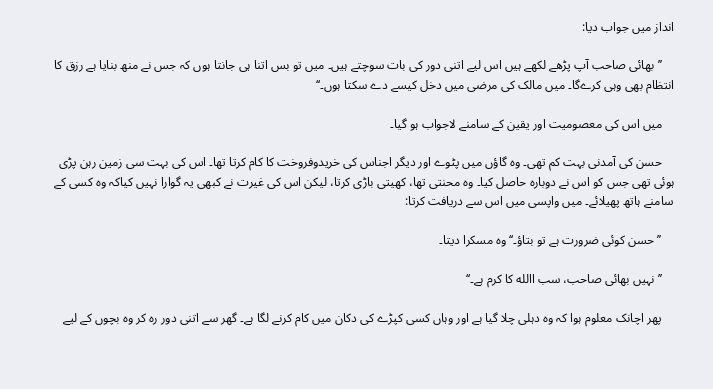انداز میں جواب دیا:

    ’’بھائی صاحب آپ پڑھے لکھے ہیں اس لیے اتنی دور کی بات سوچتے ہیں۔ میں تو بس اتنا ہی جانتا ہوں کہ جس نے منھ بنایا ہے رزق کا انتظام بھی وہی کرےگا۔ میں مالک کی مرضی میں دخل کیسے دے سکتا ہوں۔‘‘

    میں اس کی معصومیت اور یقین کے سامنے لاجواب ہو گیا۔

    حسن کی آمدنی بہت کم تھی۔ وہ گاؤں میں پٹوے اور دیگر اجناس کی خریدوفروخت کا کام کرتا تھا۔ اس کی بہت سی زمین رہن پڑی ہوئی تھی جس کو اس نے دوبارہ حاصل کیا۔ وہ محنتی تھا، کھیتی باڑی کرتا، لیکن اس کی غیرت نے کبھی یہ گوارا نہیں کیاکہ وہ کسی کے سامنے ہاتھ پھیلائے۔ میں واپسی میں اس سے دریافت کرتا:

    ’’حسن کوئی ضرورت ہے تو بتاؤ۔‘‘ وہ مسکرا دیتا۔

    ’’نہیں بھائی صاحب، سب االله کا کرم ہے۔‘‘

    پھر اچانک معلوم ہوا کہ وہ دہلی چلا گیا ہے اور وہاں کسی کپڑے کی دکان میں کام کرنے لگا ہے۔ گھر سے اتنی دور رہ کر وہ بچوں کے لیے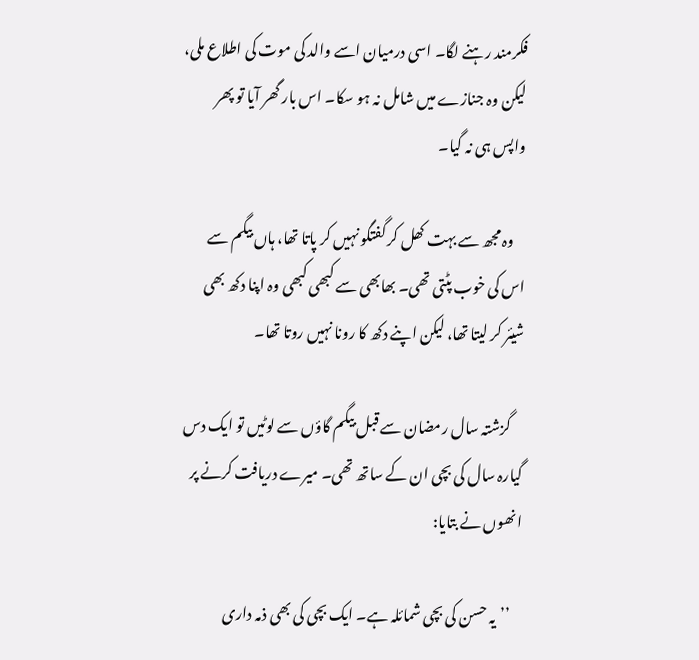فکرمند رہنے لگا۔ اسی درمیان اسے والد کی موت کی اطلاع ملی، لیکن وہ جنازے میں شامل نہ ہو سکا۔ اس بار گھر آیا تو پھر واپس ہی نہ گیا۔

    وہ مجھ سے بہت کھل کر گفتگو نہیں کر پاتا تھا، ہاں بیگم سے اس کی خوب پٹتی تھی۔ بھابھی سے کبھی کبھی وہ اپنا دکھ بھی شیئر کر لیتا تھا، لیکن اپنے دکھ کا رونا نہیں روتا تھا۔

    گزشتہ سال رمضان سے قبل بیگم گاؤں سے لوٹیں تو ایک دس گیارہ سال کی بچی ان کے ساتھ تھی۔ میرے دریافت کرنے پر انھوں نے بتایا:

    ’’یہ حسن کی بچی شمائلہ ہے۔ ایک بچی کی بھی ذمہ داری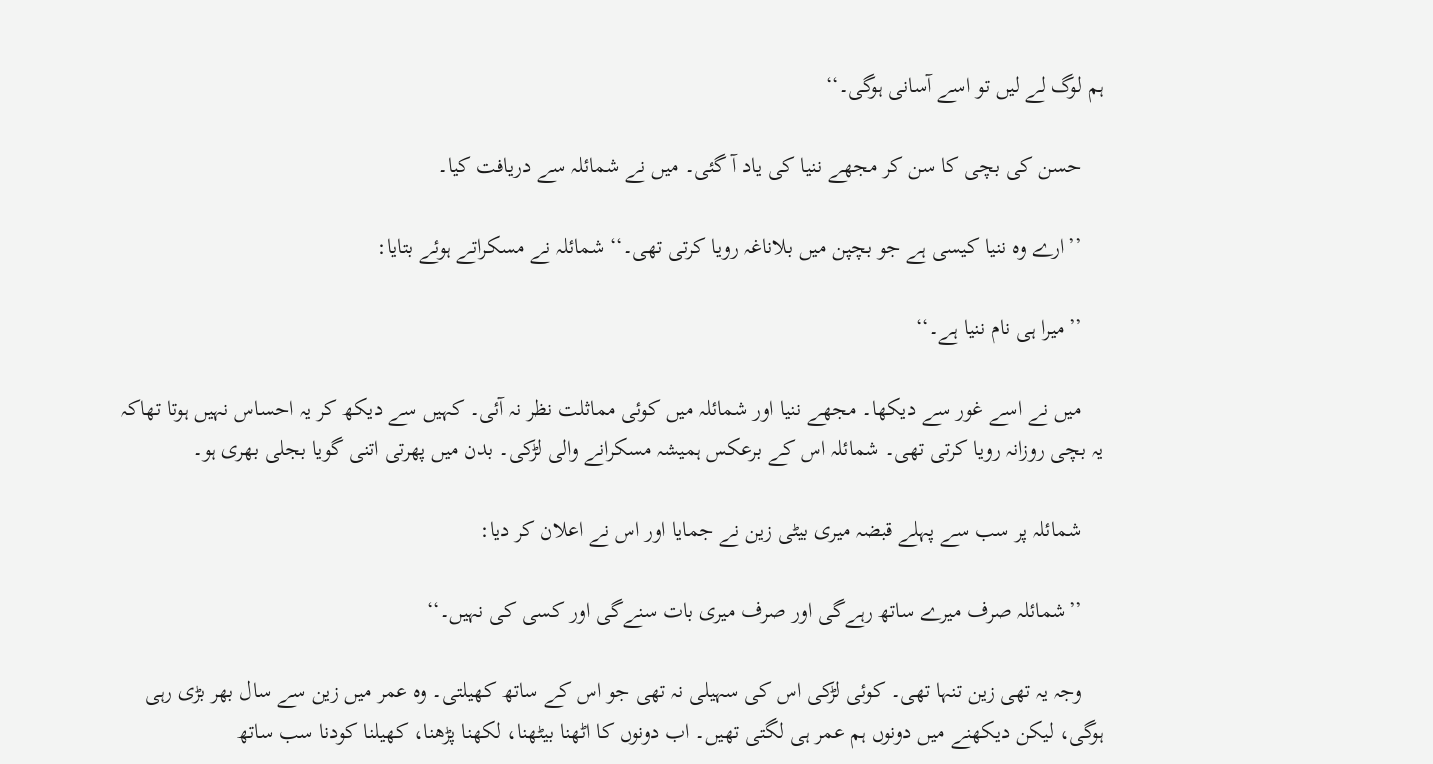ہم لوگ لے لیں تو اسے آسانی ہوگی۔‘‘

    حسن کی بچی کا سن کر مجھے ننیا کی یاد آ گئی۔ میں نے شمائلہ سے دریافت کیا۔

    ’’ارے وہ ننیا کیسی ہے جو بچپن میں بلاناغہ رویا کرتی تھی۔‘‘ شمائلہ نے مسکراتے ہوئے بتایا:

    ’’میرا ہی نام ننیا ہے۔‘‘

    میں نے اسے غور سے دیکھا۔ مجھے ننیا اور شمائلہ میں کوئی مماثلت نظر نہ آئی۔ کہیں سے دیکھ کر یہ احساس نہیں ہوتا تھاکہ یہ بچی روزانہ رویا کرتی تھی۔ شمائلہ اس کے برعکس ہمیشہ مسکرانے والی لڑکی۔ بدن میں پھرتی اتنی گویا بجلی بھری ہو۔

    شمائلہ پر سب سے پہلے قبضہ میری بیٹی زین نے جمایا اور اس نے اعلان کر دیا:

    ’’شمائلہ صرف میرے ساتھ رہےگی اور صرف میری بات سنےگی اور کسی کی نہیں۔‘‘

    وجہ یہ تھی زین تنہا تھی۔ کوئی لڑکی اس کی سہیلی نہ تھی جو اس کے ساتھ کھیلتی۔ وہ عمر میں زین سے سال بھر بڑی رہی ہوگی، لیکن دیکھنے میں دونوں ہم عمر ہی لگتی تھیں۔ اب دونوں کا اٹھنا بیٹھنا، لکھنا پڑھنا، کھیلنا کودنا سب ساتھ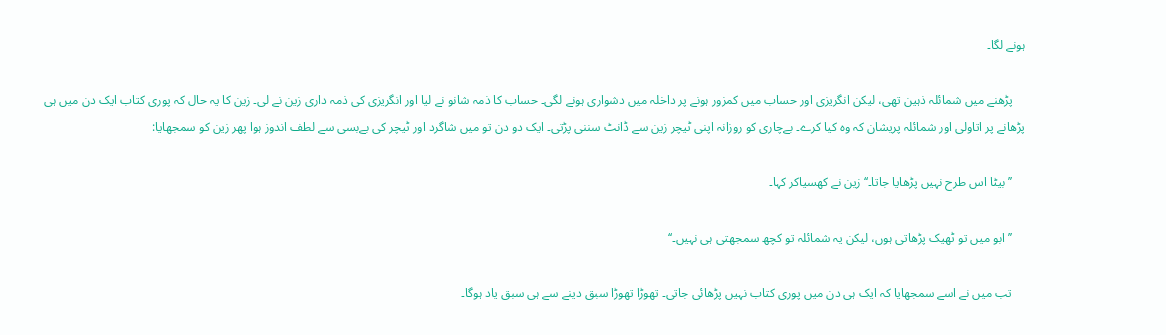ہونے لگا۔

    پڑھنے میں شمائلہ ذہین تھی، لیکن انگریزی اور حساب میں کمزور ہونے پر داخلہ میں دشواری ہونے لگی۔ حساب کا ذمہ شانو نے لیا اور انگریزی کی ذمہ داری زین نے لی۔ زین کا یہ حال کہ پوری کتاب ایک دن میں ہی پڑھانے پر اتاولی اور شمائلہ پریشان کہ وہ کیا کرے۔ بےچاری کو روزانہ اپنی ٹیچر زین سے ڈانٹ سننی پڑتی۔ ایک دو دن تو میں شاگرد اور ٹیچر کی بےبسی سے لطف اندوز ہوا پھر زین کو سمجھایا:

    ’’بیٹا اس طرح نہیں پڑھایا جاتا۔‘‘ زین نے کھسیاکر کہا۔

    ’’ابو میں تو ٹھیک پڑھاتی ہوں، لیکن یہ شمائلہ تو کچھ سمجھتی ہی نہیں۔‘‘

    تب میں نے اسے سمجھایا کہ ایک ہی دن میں پوری کتاب نہیں پڑھائی جاتی۔ تھوڑا تھوڑا سبق دینے سے ہی سبق یاد ہوگا۔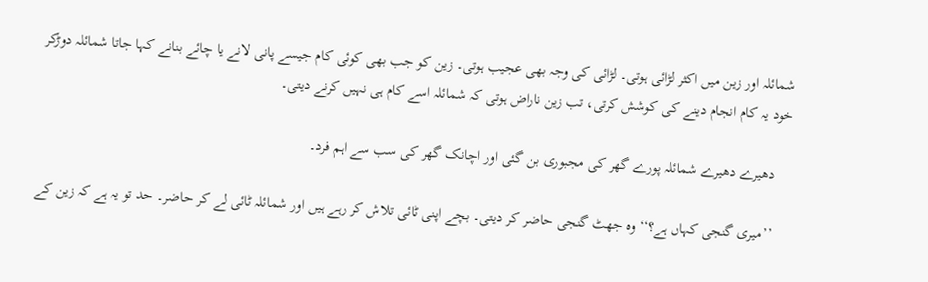شمائلہ اور زین میں اکثر لڑائی ہوتی۔ لڑائی کی وجہ بھی عجیب ہوتی۔ زین کو جب بھی کوئی کام جیسے پانی لانے یا چائے بنانے کہا جاتا شمائلہ دوڑکر خود یہ کام انجام دینے کی کوشش کرتی، تب زین ناراض ہوتی کہ شمائلہ اسے کام ہی نہیں کرنے دیتی۔

    دھیرے دھیرے شمائلہ پورے گھر کی مجبوری بن گئی اور اچانک گھر کی سب سے اہم فرد۔

    ’’میری گنجی کہاں ہے؟‘‘ وہ جھٹ گنجی حاضر کر دیتی۔ بچے اپنی ٹائی تلاش کر رہے ہیں اور شمائلہ ٹائی لے کر حاضر۔ حد تو یہ ہے کہ زین کے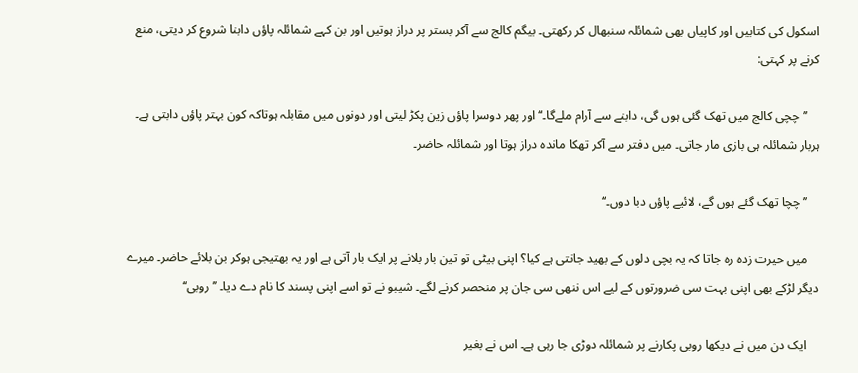اسکول کی کتابیں اور کاپیاں بھی شمائلہ سنبھال کر رکھتی۔ بیگم کالج سے آکر بستر پر دراز ہوتیں اور بن کہے شمائلہ پاؤں دابنا شروع کر دیتی، منع کرنے پر کہتی:

    ’’چچی کالج میں تھک گئی ہوں گی، دابنے سے آرام ملےگا۔‘‘ اور پھر دوسرا پاؤں زین پکڑ لیتی اور دونوں میں مقابلہ ہوتاکہ کون بہتر پاؤں دابتی ہے۔ ہربار شمائلہ ہی بازی مار جاتی۔ میں دفتر سے آکر تھکا ماندہ دراز ہوتا اور شمائلہ حاضر۔

    ’’چچا تھک گئے ہوں گے، لائیے پاؤں دبا دوں۔‘‘

    میں حیرت زدہ رہ جاتا کہ یہ بچی دلوں کے بھید جانتی ہے کیا؟ اپنی بیٹی تو تین بار بلانے پر ایک بار آتی ہے اور یہ بھتیجی ہوکر بن بلائے حاضر۔ میرے دیگر لڑکے بھی اپنی بہت سی ضرورتوں کے لیے اس ننھی سی جان پر منحصر کرنے لگے۔ شیبو نے تو اسے اپنی پسند کا نام دے دیا۔ ’’روبی‘‘

    ایک دن میں نے دیکھا روبی پکارنے پر شمائلہ دوڑی جا رہی ہے۔ اس نے بغیر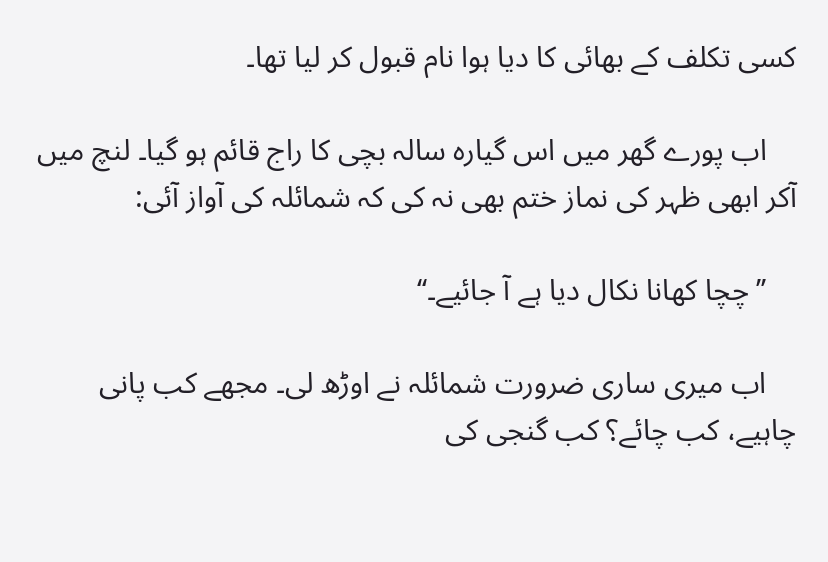کسی تکلف کے بھائی کا دیا ہوا نام قبول کر لیا تھا۔

    اب پورے گھر میں اس گیارہ سالہ بچی کا راج قائم ہو گیا۔ لنچ میں آکر ابھی ظہر کی نماز ختم بھی نہ کی کہ شمائلہ کی آواز آئی:

    ’’چچا کھانا نکال دیا ہے آ جائیے۔‘‘

    اب میری ساری ضرورت شمائلہ نے اوڑھ لی۔ مجھے کب پانی چاہیے، کب چائے؟ کب گنجی کی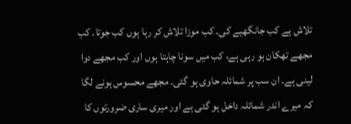تلاش ہے کب جانگھیے کی۔ کب موزا تلاش کر رہا ہوں کب جوتا۔ کب مجھے تھکان ہو رہی ہے، کب میں سونا چاہتا ہوں اور کب مجھے دوا لینی ہے۔ ان سب پر شمائلہ حاوی ہو گئی۔ مجھے محسوس ہونے لگا کہ میرے اندر شمائلہ داخل ہو گئی ہے اور میری ساری ضرورتوں کا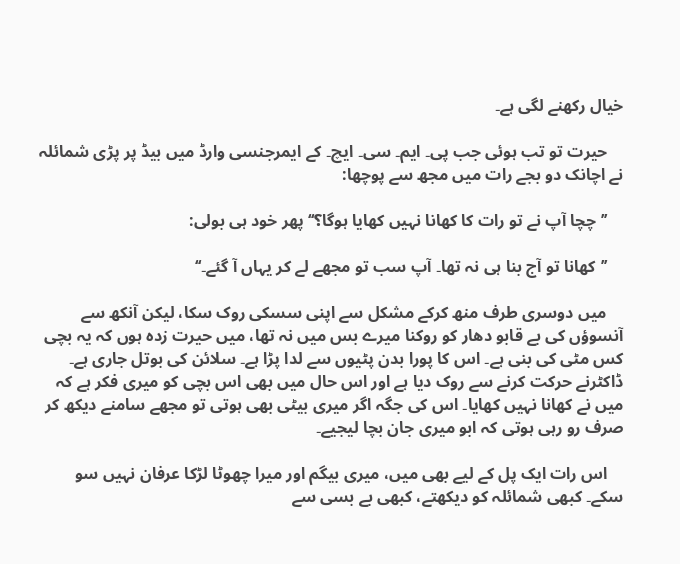خیال رکھنے لگی ہے۔

    حیرت تو تب ہوئی جب پی۔ ایم۔ سی۔ ایچ۔ کے ایمرجنسی وارڈ میں بیڈ پر پڑی شمائلہ نے اچانک دو بجے رات میں مجھ سے پوچھا:

    ’’چچا آپ نے تو رات کا کھانا نہیں کھایا ہوگا؟‘‘ پھر خود ہی بولی:

    ’’کھانا تو آج بنا ہی نہ تھا۔ آپ سب تو مجھے لے کر یہاں آ گئے۔‘‘

    میں دوسری طرف منھ کرکے مشکل سے اپنی سسکی روک سکا، لیکن آنکھ سے آنسوؤں کی بے قابو دھار کو روکنا میرے بس میں نہ تھا، میں حیرت زدہ ہوں کہ یہ بچی کس مٹی کی بنی ہے۔ اس کا پورا بدن پٹیوں سے لدا پڑا ہے۔ سلائن کی بوتل جاری ہے۔ ڈاکٹرنے حرکت کرنے سے روک دیا ہے اور اس حال میں بھی اس بچی کو میری فکر ہے کہ میں نے کھانا نہیں کھایا۔ اس کی جگہ اگر میری بیٹی بھی ہوتی تو مجھے سامنے دیکھ کر صرف رو رہی ہوتی کہ ابو میری جان بچا لیجیے۔

    اس رات ایک پل کے لیے بھی میں، میری بیگم اور میرا چھوٹا لڑکا عرفان نہیں سو سکے۔ کبھی شمائلہ کو دیکھتے، کبھی بے بسی سے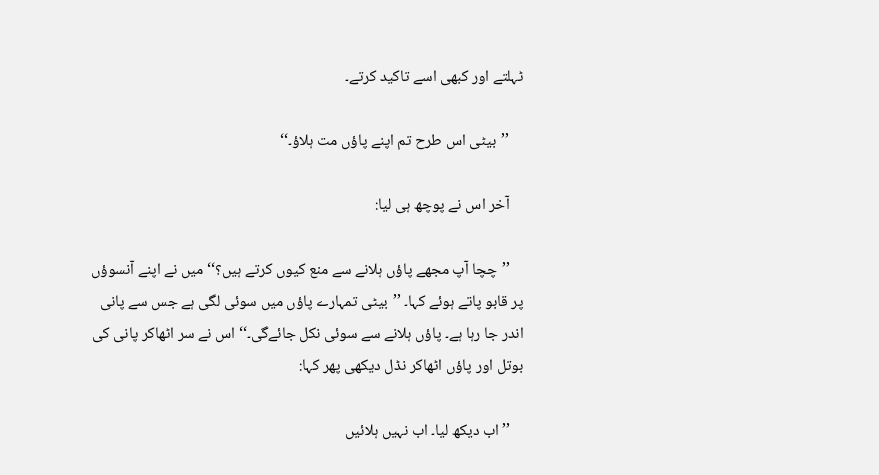ٹہلتے اور کبھی اسے تاکید کرتے۔

    ’’بیٹی اس طرح تم اپنے پاؤں مت ہلاؤ۔‘‘

    آخر اس نے پوچھ ہی لیا:

    ’’چچا آپ مجھے پاؤں ہلانے سے منع کیوں کرتے ہیں؟‘‘ میں نے اپنے آنسوؤں پر قابو پاتے ہوئے کہا۔ ’’بیٹی تمہارے پاؤں میں سوئی لگی ہے جس سے پانی اندر جا رہا ہے۔ پاؤں ہلانے سے سوئی نکل جائےگی۔‘‘ اس نے سر اٹھاکر پانی کی بوتل اور پاؤں اٹھاکر نڈل دیکھی پھر کہا:

    ’’اب دیکھ لیا۔ اب نہیں ہلائیں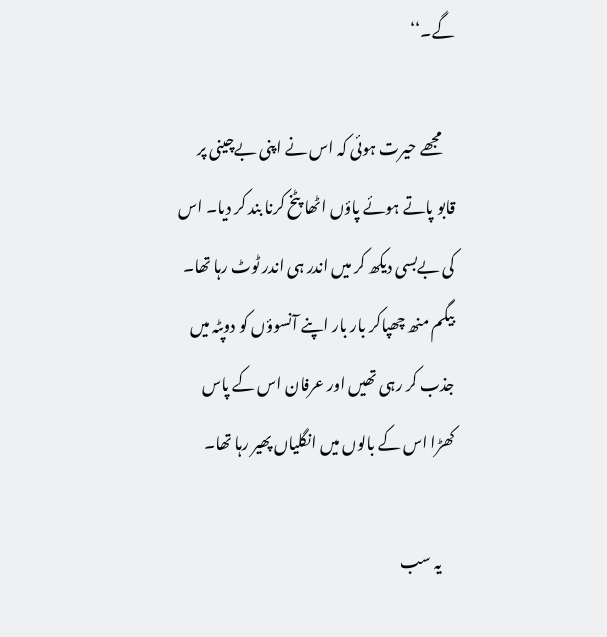گے۔‘‘

    مجھے حیرت ہوئی کہ اس نے اپنی بےچینی پر قابو پاتے ہوئے پاؤں اٹھا پٹخ کرنا بند کر دیا۔ اس کی بےبسی دیکھ کر میں اندر ہی اندر ٹوٹ رہا تھا۔ بیگم منھ چھپاکر بار بار اپنے آنسوؤں کو دوپٹہ میں جذب کر رہی تھیں اور عرفان اس کے پاس کھڑا اس کے بالوں میں انگلیاں پھیر رہا تھا۔

    یہ سب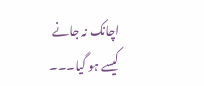اچانک نہ جانے کیسے ہو گیا۔۔۔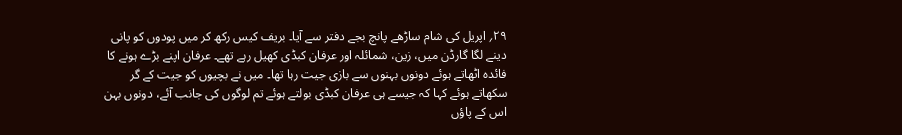۲۹؍ اپریل کی شام ساڑھے پانچ بجے دفتر سے آیا۔ بریف کیس رکھ کر میں پودوں کو پانی دینے لگا گارڈن میں، زین، شمائلہ اور عرفان کبڈی کھیل رہے تھے۔ عرفان اپنے بڑے ہونے کا فائدہ اٹھاتے ہوئے دونوں بہنوں سے بازی جیت رہا تھا۔ میں نے بچیوں کو جیت کے گر سکھاتے ہوئے کہا کہ جیسے ہی عرفان کبڈی بولتے ہوئے تم لوگوں کی جانب آئے، دونوں بہن اس کے پاؤں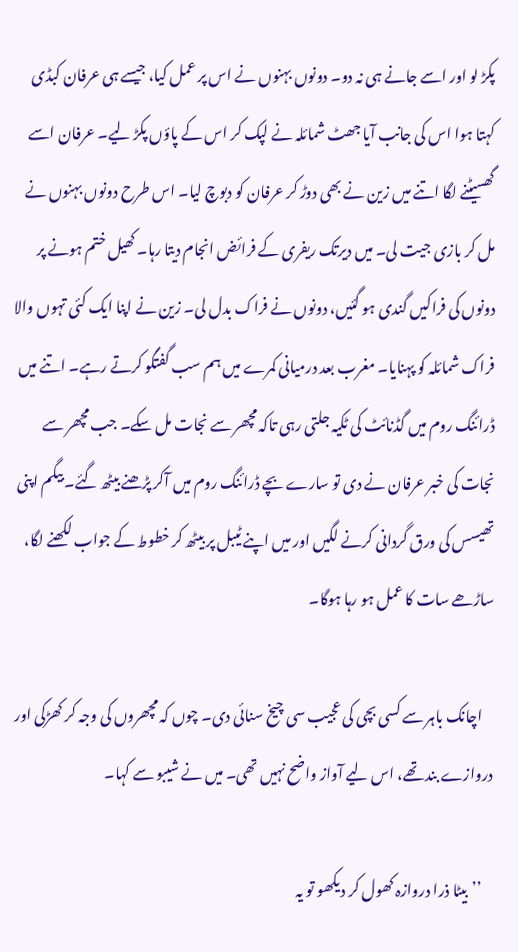پکڑ لو اور اسے جانے ہی نہ دو۔ دونوں بہنوں نے اس پر عمل کیا، جیسے ہی عرفان کبڈی کہتا ہوا اس کی جانب آیا جھٹ شمائلہ نے لپک کر اس کے پاؤں پکڑ لیے۔ عرفان اسے گھسیٹنے لگا اتنے میں زین نے بھی دوڑ کر عرفان کو دبوچ لیا۔ اس طرح دونوں بہنوں نے مل کر بازی جیت لی۔ میں دیرتک ریفری کے فرائض انجام دیتا رہا۔ کھیل ختم ہونے پر دونوں کی فراکیں گندی ہو گئیں، دونوں نے فراک بدل لی۔ زین نے اپنا ایک کئی تہوں والا فراک شمائلہ کو پہنایا۔ مغرب بعد درمیانی کمرے میں ہم سب گفتگو کرتے رہے۔ اتنے میں ڈرائنگ روم میں گڈنائٹ کی ٹکیہ جلتی رہی تاکہ مچھر سے نجات مل سکے۔ جب مچھر سے نجات کی خبر عرفان نے دی تو سارے بچے ڈرائنگ روم میں آکر پڑھنے بیٹھ گئے۔ بیگم اپنی تھیسس کی ورق گردانی کرنے لگیں اور میں اپنے ٹیبل پر بیٹھ کر خطوط کے جواب لکھنے لگا، ساڑھے سات کا عمل ہو رہا ہوگا۔

    اچانک باہر سے کسی بچی کی عجیب سی چیخ سنائی دی۔ چوں کہ مچھروں کی وجہ کر کھڑکی اور دروازے بند تھے، اس لیے آواز واضح نہیں تھی۔ میں نے شیبو سے کہا۔

    ’’بیٹا ذرا دروازہ کھول کر دیکھو تو یہ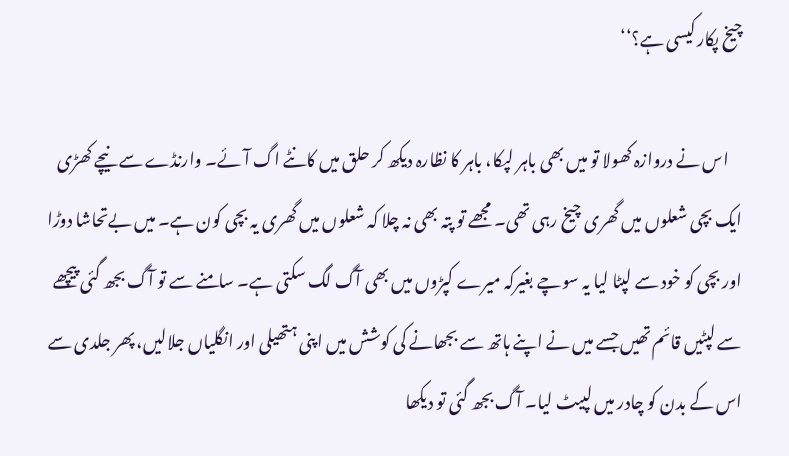چیخ پکار کیسی ہے؟‘‘

    اس نے دروازہ کھولا تو میں بھی باہر لپکا، باہر کا نظارہ دیکھ کر حلق میں کانٹے اگ آئے۔ وارنڈے سے نیچے کھڑی ایک بچی شعلوں میں گھری چیخ رہی تھی۔ مجھے تو پتہ بھی نہ چلا کہ شعلوں میں گھری یہ بچی کون ہے۔ میں بےتحاشا دوڑا اور بچی کو خود سے لپٹا لیا یہ سوچے بغیرکہ میرے کپڑوں میں بھی آگ لگ سکتی ہے۔ سامنے سے تو آگ بجھ گئی پیچھے سے لپٹیں قائم تھیں جسے میں نے اپنے ہاتھ سے بجھانے کی کوشش میں اپنی ہتھیلی اور انگلیاں جلالیں، پھر جلدی سے اس کے بدن کو چادر میں لپیٹ لیا۔ آگ بجھ گئی تو دیکھا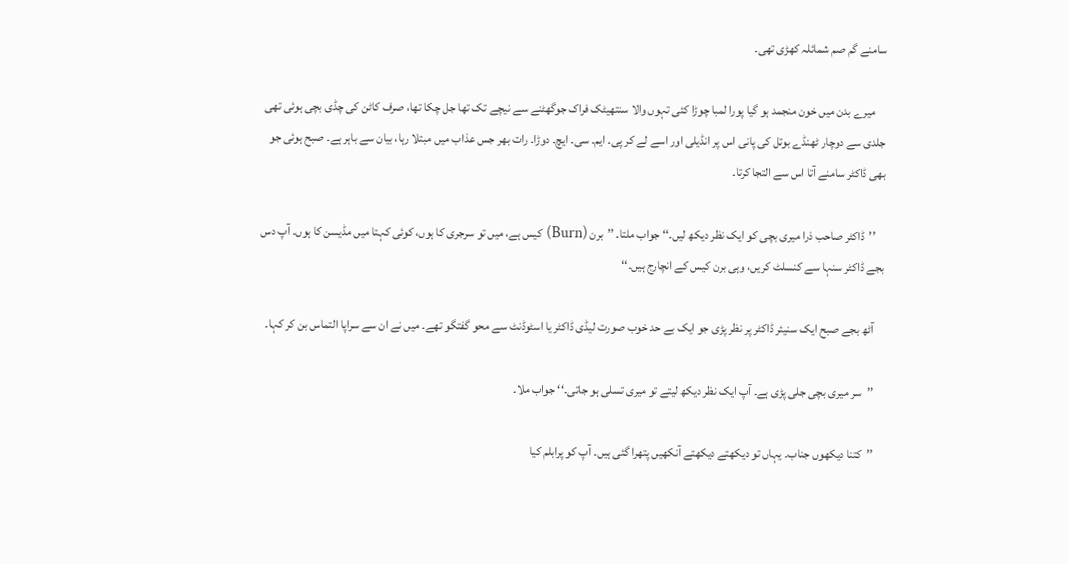سامنے گم صم شمائلہ کھڑی تھی۔

    میرے بدن میں خون منجمد ہو گیا پورا لمبا چوڑا کئی تہوں والا سنتھیٹک فراک جوگھٹنے سے نیچے تک تھا جل چکا تھا، صرف کاٹن کی چڈی بچی ہوئی تھی جلدی سے دوچار ٹھنڈے بوتل کی پانی اس پر انڈیلی اور اسے لے کر پی۔ ایم۔ سی۔ ایچ۔ دوڑا۔ رات بھر جس عذاب میں مبتلا رہا، بیان سے باہر ہے۔ صبح ہوئی جو بھی ڈاکٹر سامنے آتا اس سے التجا کرتا۔

    ’’ڈاکٹر صاحب ذرا میری بچی کو ایک نظر دیکھ لیں۔‘‘ جواب ملتا۔ ’’برن (Burn) کیس ہے، میں تو سرجری کا ہوں، کوئی کہتا میں مڈیسن کا ہوں۔ آپ دس بجے ڈاکٹر سنہا سے کنسلٹ کریں، وہی برن کیس کے انچارج ہیں۔‘‘

    آٹھ بجے صبح ایک سنیئر ڈاکٹر پر نظر پڑی جو ایک بے حد خوب صورت لیڈی ڈاکٹر یا اسٹوڈنٹ سے محو گفتگو تھے۔ میں نے ان سے سراپا التماس بن کر کہا۔

    ’’سر میری بچی جلی پڑی ہے۔ آپ ایک نظر دیکھ لیتے تو میری تسلی ہو جاتی۔‘‘ جواب ملا۔

    ’’کتنا دیکھوں جناب۔ یہاں تو دیکھتے دیکھتے آنکھیں پتھرا گئی ہیں۔ آپ کو پرابلم کیا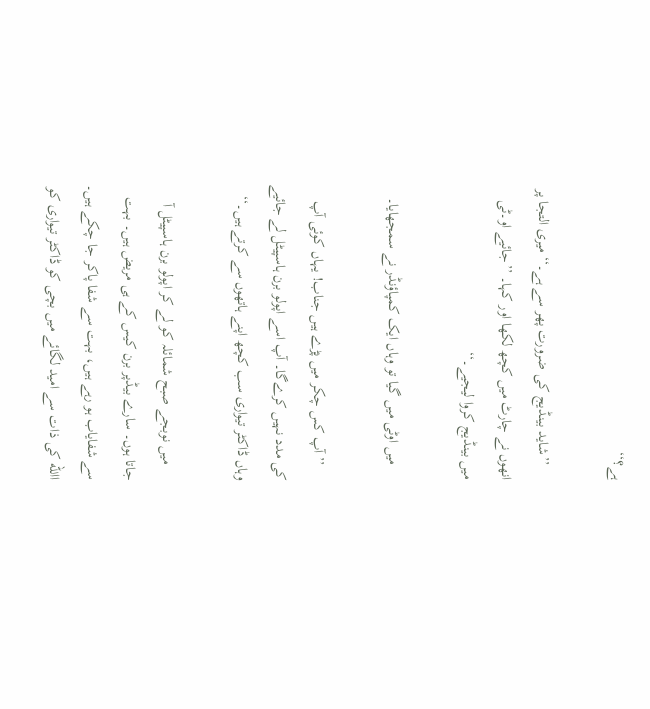ہے؟‘‘

    ’’شاید بینڈیج کی ضرورت پھر سے ہے۔‘‘ میری التجا پر انھوں نے چارٹ میں کچھ لکھا اور کہا۔ ’’جائیے او۔ٹی میں بینڈیج کروا لیجیے۔‘‘

    میں اوٹی میں گیا تو وہاں ایک کمپاؤنڈر نے سمجھایا۔

    ’’آپ کس چکر میں پڑے ہیں جناب! یہاں کوئی آپ کی مدد نہیں کرےگا۔ آپ اسے اپولو برن ہاسپیٹل لے جائیے وہاں ڈاکٹر تیواری سب کچھ اپنے ہاتھوں سے کرتے ہیں۔‘‘

    میں نوبجے صبح شمائلہ کو لے کر اپولو برن ہاسپیٹل آ جاتا ہوں۔ سارے بیڈپر برن کیس کے ہی مریض ہیں۔ بہت سے شفایاب ہو رہے ہیں، بہت سے شفا پاکر جا چکے ہیں۔ االله کی ذات سے امید لگائے میں بچی کو ڈاکٹر تیواری کو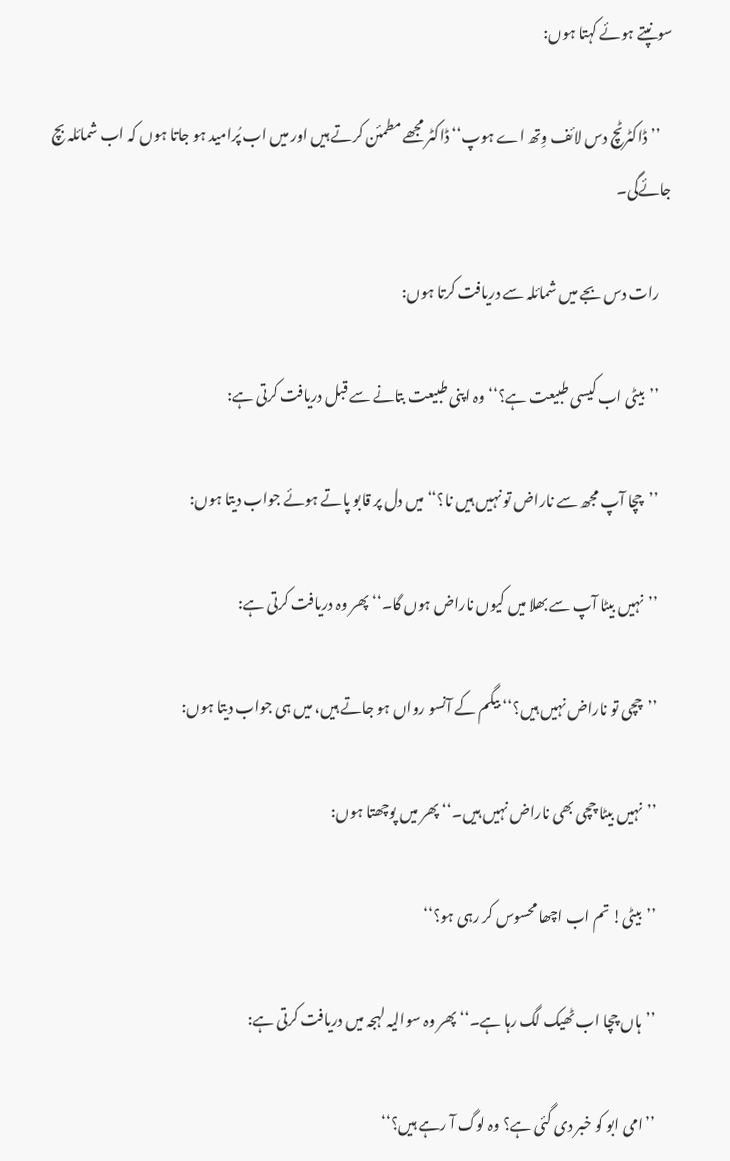سونپتے ہوئے کہتا ہوں:

    ’’ڈاکٹرٹچ دس لائف وِتھ اے ہوپ‘‘ ڈاکٹر مجھے مطمئن کرتے ہیں اور میں اب پُرامید ہو جاتا ہوں کہ اب شمائلہ بچ جائےگی۔

    رات دس بجے میں شمائلہ سے دریافت کرتا ہوں:

    ’’بیٹی اب کیسی طبیعت ہے؟‘‘ وہ اپنی طبیعت بتانے سے قبل دریافت کرتی ہے:

    ’’چچا آپ مجھ سے ناراض تو نہیں ہیں نا؟‘‘ میں دل پر قابو پاتے ہوئے جواب دیتا ہوں:

    ’’نہیں بیٹا آپ سے بھلا میں کیوں ناراض ہوں گا۔‘‘ پھر وہ دریافت کرتی ہے:

    ’’چچی تو ناراض نہیں ہیں؟‘‘ بیگم کے آنسو رواں ہو جاتے ہیں، میں ہی جواب دیتا ہوں:

    ’’نہیں بیٹا چچی بھی ناراض نہیں ہیں۔‘‘ پھر میں پوچھتا ہوں:

    ’’بیٹی! تم اب اچھا محسوس کر رہی ہو؟‘‘

    ’’ہاں چچا اب ٹھیک لگ رہا ہے۔‘‘ پھر وہ سوالیہ لہجہ میں دریافت کرتی ہے:

    ’’امی ابو کو خبر دی گئی ہے؟ وہ لوگ آ رہے ہیں؟‘‘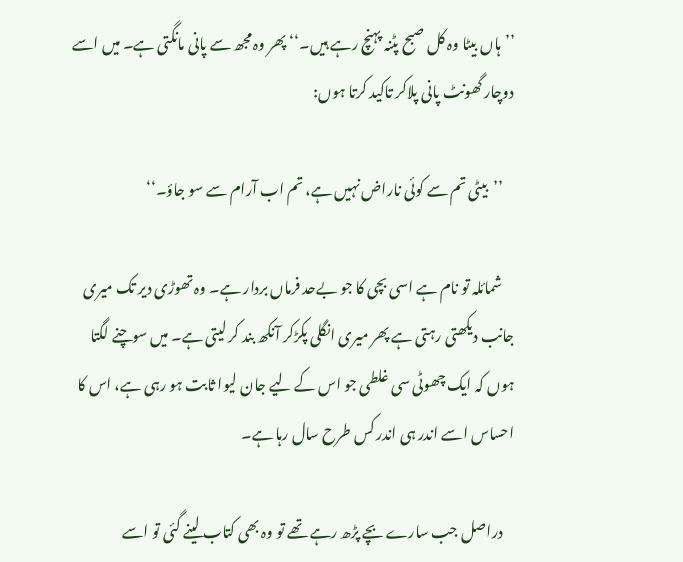’’ہاں بیٹا وہ کل صبح پٹنہ پہنچ رہے ہیں۔‘‘ پھر وہ مجھ سے پانی مانگتی ہے۔ میں اسے دوچار گھونٹ پانی پلاکر تاکید کرتا ہوں:

    ’’بیٹی تم سے کوئی ناراض نہیں ہے، تم اب آرام سے سو جاؤ۔‘‘

    شمائلہ تو نام ہے اسی بچی کا جو بےحد فرماں بردار ہے۔ وہ تھوڑی دیر تک میری جانب دیکھتی رہتی ہے پھر میری انگلی پکڑکر آنکھ بند کر لیتی ہے۔ میں سوچنے لگتا ہوں کہ ایک چھوٹی سی غلطی جو اس کے لیے جان لیوا ثابت ہو رہی ہے، اس کا احساس اسے اندر ہی اندر کس طرح سال رہا ہے۔

    دراصل جب سارے بچے پڑھ رہے تھے تو وہ بھی کتاب لینے گئی تو اسے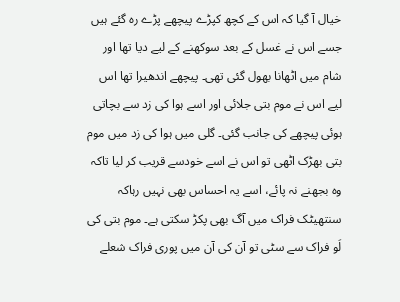خیال آ گیا کہ اس کے کچھ کپڑے پیچھے پڑے رہ گئے ہیں جسے اس نے غسل کے بعد سوکھنے کے لیے دیا تھا اور شام میں اٹھانا بھول گئی تھی۔ پیچھے اندھیرا تھا اس لیے اس نے موم بتی جلائی اور اسے ہوا کی زد سے بچاتی ہوئی پیچھے کی جانب گئی۔ گلی میں ہوا کی زد میں موم بتی بھڑک اٹھی تو اس نے اسے خودسے قریب کر لیا تاکہ وہ بجھنے نہ پائے، اسے یہ احساس بھی نہیں رہاکہ سنتھیٹک فراک میں آگ بھی پکڑ سکتی ہے۔ موم بتی کی لَو فراک سے سٹی تو آن کی آن میں پوری فراک شعلے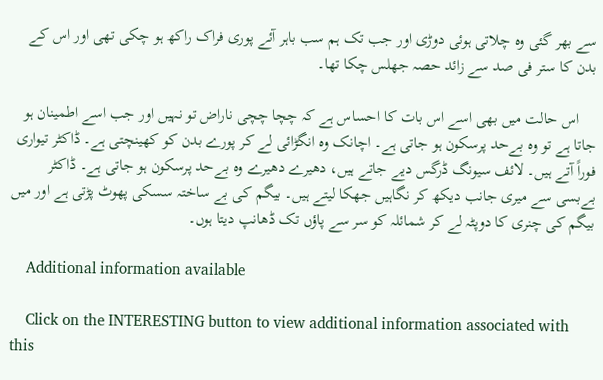سے بھر گئی وہ چلاتی ہوئی دوڑی اور جب تک ہم سب باہر آئے پوری فراک راکھ ہو چکی تھی اور اس کے بدن کا ستر فی صد سے زائد حصہ جھلس چکا تھا۔

    اس حالت میں بھی اسے اس بات کا احساس ہے کہ چچا چچی ناراض تو نہیں اور جب اسے اطمینان ہو جاتا ہے تو وہ بےحد پرسکون ہو جاتی ہے۔ اچانک وہ انگڑائی لے کر پورے بدن کو کھینچتی ہے۔ ڈاکٹر تیواری فوراً آتے ہیں۔ لائف سیونگ ڈرگس دیے جاتے ہیں، دھیرے دھیرے وہ بےحد پرسکون ہو جاتی ہے۔ ڈاکٹر بےبسی سے میری جانب دیکھ کر نگاہیں جھکا لیتے ہیں۔ بیگم کی بے ساختہ سسکی پھوٹ پڑتی ہے اور میں بیگم کی چنری کا دوپٹہ لے کر شمائلہ کو سر سے پاؤں تک ڈھانپ دیتا ہوں۔

    Additional information available

    Click on the INTERESTING button to view additional information associated with this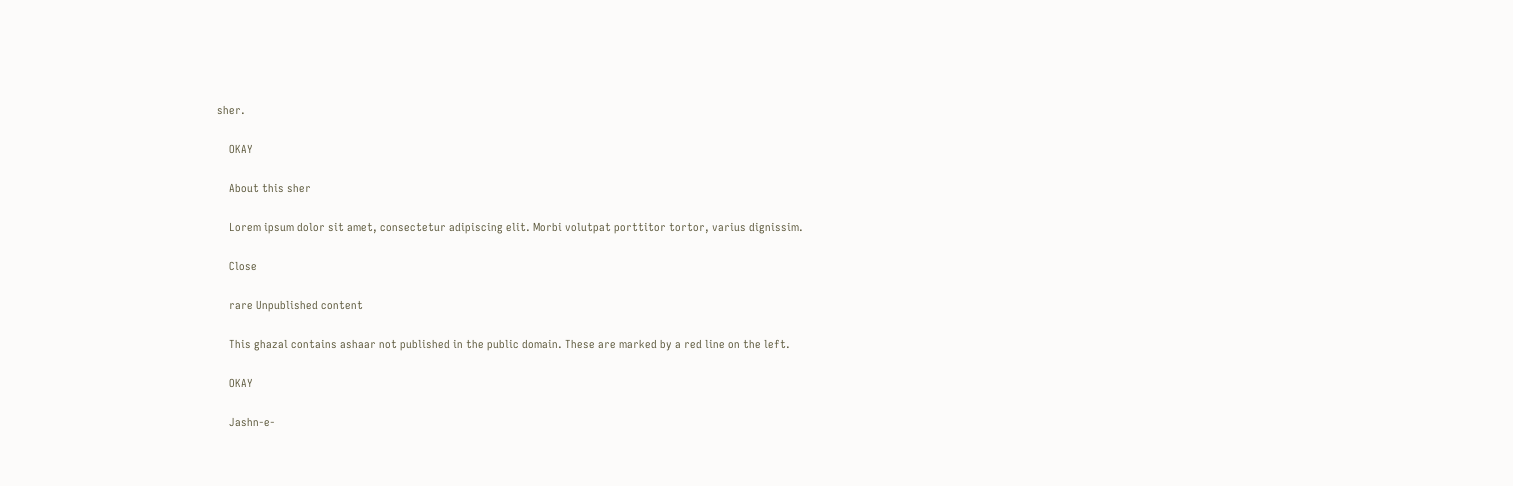sher.

    OKAY

    About this sher

    Lorem ipsum dolor sit amet, consectetur adipiscing elit. Morbi volutpat porttitor tortor, varius dignissim.

    Close

    rare Unpublished content

    This ghazal contains ashaar not published in the public domain. These are marked by a red line on the left.

    OKAY

    Jashn-e-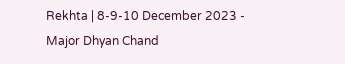Rekhta | 8-9-10 December 2023 - Major Dhyan Chand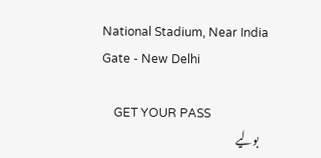National Stadium, Near India Gate - New Delhi

    GET YOUR PASS
    بولیے